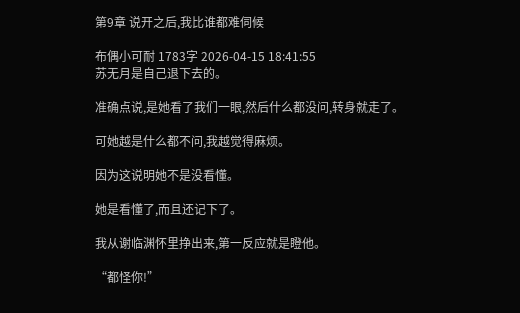第9章 说开之后,我比谁都难伺候

布偶小可耐 1783字 2026-04-15 18:41:55
苏无月是自己退下去的。

准确点说,是她看了我们一眼,然后什么都没问,转身就走了。

可她越是什么都不问,我越觉得麻烦。

因为这说明她不是没看懂。

她是看懂了,而且还记下了。

我从谢临渊怀里挣出来,第一反应就是瞪他。

“都怪你!”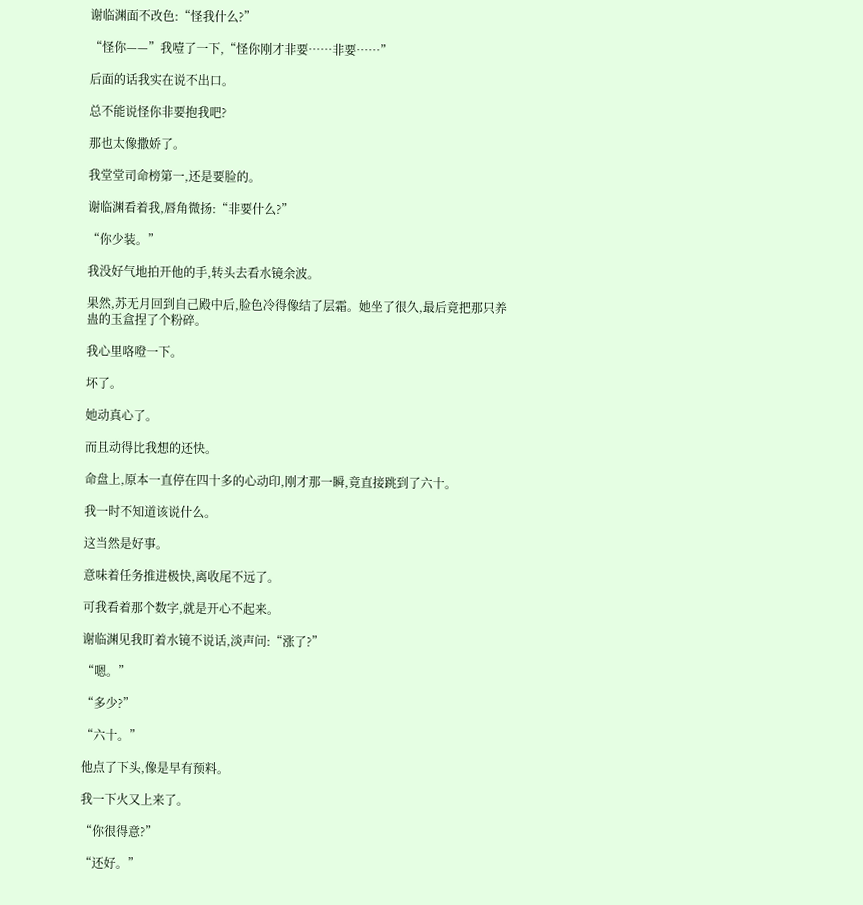谢临渊面不改色:“怪我什么?”

“怪你——”我噎了一下,“怪你刚才非要……非要……”

后面的话我实在说不出口。

总不能说怪你非要抱我吧?

那也太像撒娇了。

我堂堂司命榜第一,还是要脸的。

谢临渊看着我,唇角微扬:“非要什么?”

“你少装。”

我没好气地拍开他的手,转头去看水镜余波。

果然,苏无月回到自己殿中后,脸色冷得像结了层霜。她坐了很久,最后竟把那只养蛊的玉盒捏了个粉碎。

我心里咯噔一下。

坏了。

她动真心了。

而且动得比我想的还快。

命盘上,原本一直停在四十多的心动印,刚才那一瞬,竟直接跳到了六十。

我一时不知道该说什么。

这当然是好事。

意味着任务推进极快,离收尾不远了。

可我看着那个数字,就是开心不起来。

谢临渊见我盯着水镜不说话,淡声问:“涨了?”

“嗯。”

“多少?”

“六十。”

他点了下头,像是早有预料。

我一下火又上来了。

“你很得意?”

“还好。”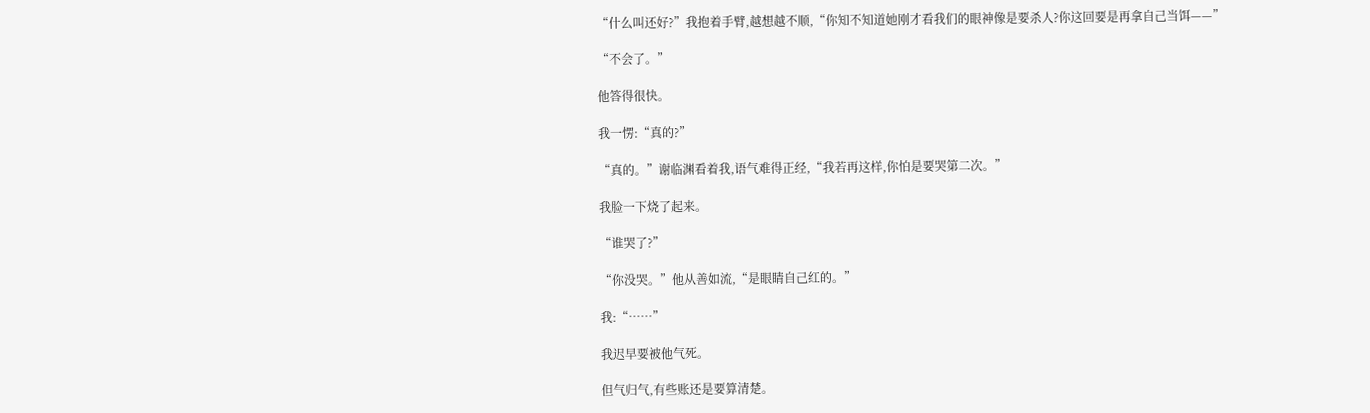“什么叫还好?”我抱着手臂,越想越不顺,“你知不知道她刚才看我们的眼神像是要杀人?你这回要是再拿自己当饵——”

“不会了。”

他答得很快。

我一愣:“真的?”

“真的。”谢临渊看着我,语气难得正经,“我若再这样,你怕是要哭第二次。”

我脸一下烧了起来。

“谁哭了?”

“你没哭。”他从善如流,“是眼睛自己红的。”

我:“……”

我迟早要被他气死。

但气归气,有些账还是要算清楚。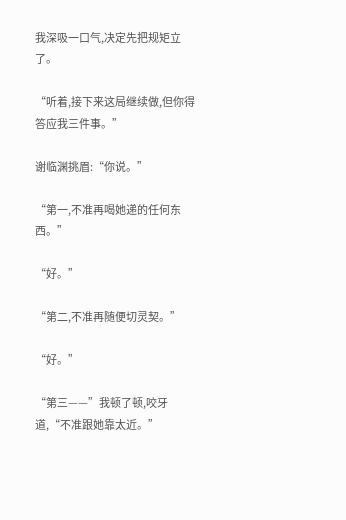我深吸一口气,决定先把规矩立了。

“听着,接下来这局继续做,但你得答应我三件事。”

谢临渊挑眉:“你说。”

“第一,不准再喝她递的任何东西。”

“好。”

“第二,不准再随便切灵契。”

“好。”

“第三——”我顿了顿,咬牙道,“不准跟她靠太近。”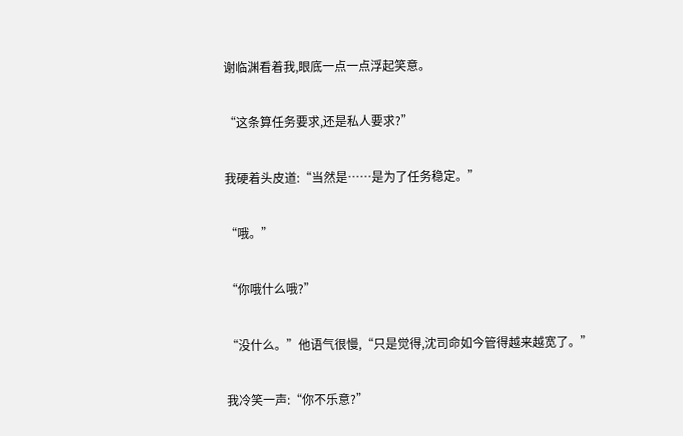谢临渊看着我,眼底一点一点浮起笑意。

“这条算任务要求,还是私人要求?”

我硬着头皮道:“当然是……是为了任务稳定。”

“哦。”

“你哦什么哦?”

“没什么。”他语气很慢,“只是觉得,沈司命如今管得越来越宽了。”

我冷笑一声:“你不乐意?”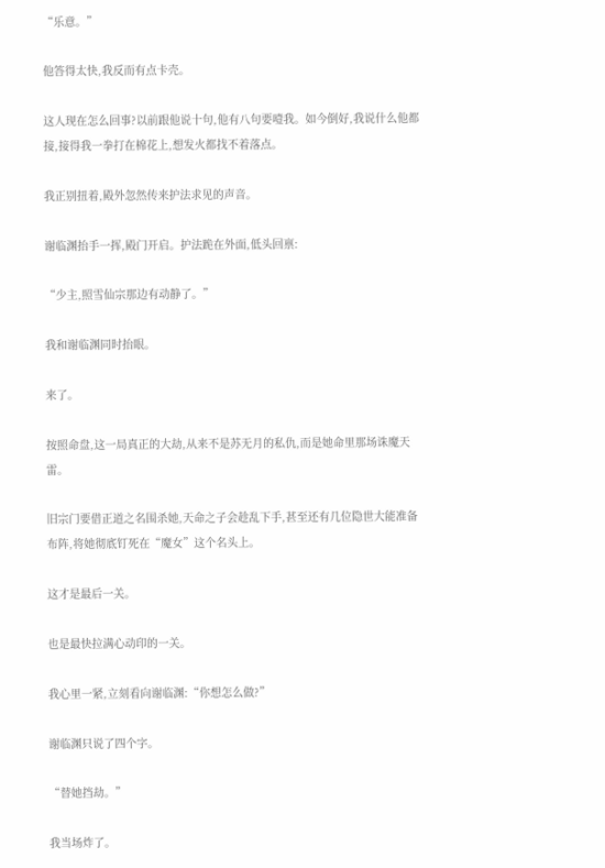“乐意。”

他答得太快,我反而有点卡壳。

这人现在怎么回事?以前跟他说十句,他有八句要噎我。如今倒好,我说什么他都接,接得我一拳打在棉花上,想发火都找不着落点。

我正别扭着,殿外忽然传来护法求见的声音。

谢临渊抬手一挥,殿门开启。护法跪在外面,低头回禀:

“少主,照雪仙宗那边有动静了。”

我和谢临渊同时抬眼。

来了。

按照命盘,这一局真正的大劫,从来不是苏无月的私仇,而是她命里那场诛魔天雷。

旧宗门要借正道之名围杀她,天命之子会趁乱下手,甚至还有几位隐世大能准备布阵,将她彻底钉死在“魔女”这个名头上。

这才是最后一关。

也是最快拉满心动印的一关。

我心里一紧,立刻看向谢临渊:“你想怎么做?”

谢临渊只说了四个字。

“替她挡劫。”

我当场炸了。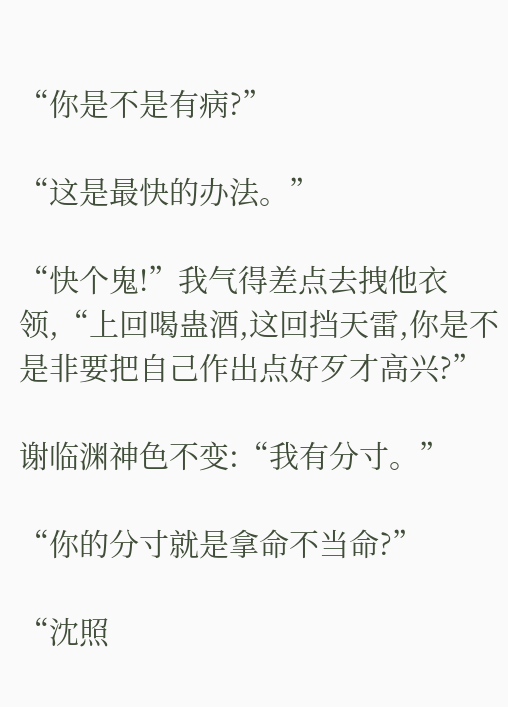“你是不是有病?”

“这是最快的办法。”

“快个鬼!”我气得差点去拽他衣领,“上回喝蛊酒,这回挡天雷,你是不是非要把自己作出点好歹才高兴?”

谢临渊神色不变:“我有分寸。”

“你的分寸就是拿命不当命?”

“沈照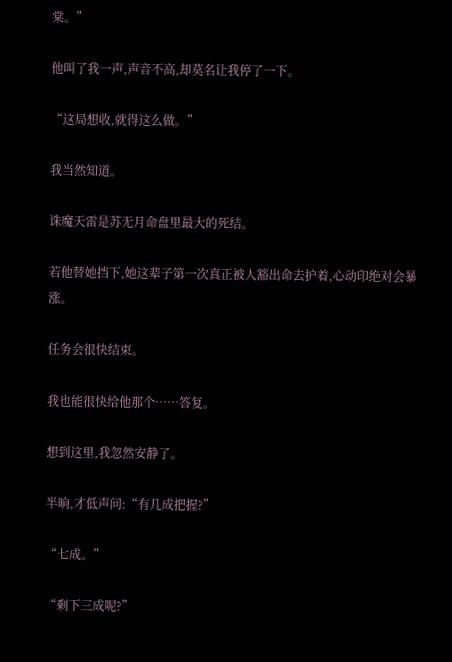棠。”

他叫了我一声,声音不高,却莫名让我停了一下。

“这局想收,就得这么做。”

我当然知道。

诛魔天雷是苏无月命盘里最大的死结。

若他替她挡下,她这辈子第一次真正被人豁出命去护着,心动印绝对会暴涨。

任务会很快结束。

我也能很快给他那个……答复。

想到这里,我忽然安静了。

半晌,才低声问:“有几成把握?”

“七成。”

“剩下三成呢?”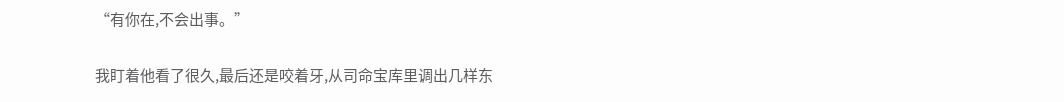“有你在,不会出事。”

我盯着他看了很久,最后还是咬着牙,从司命宝库里调出几样东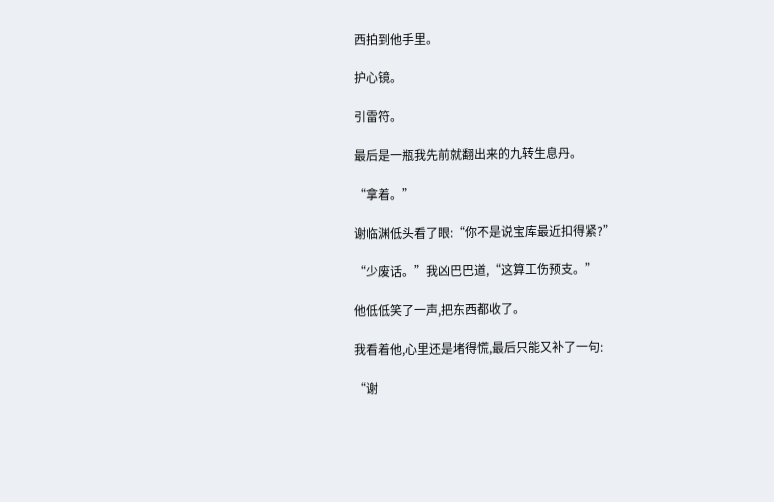西拍到他手里。

护心镜。

引雷符。

最后是一瓶我先前就翻出来的九转生息丹。

“拿着。”

谢临渊低头看了眼:“你不是说宝库最近扣得紧?”

“少废话。”我凶巴巴道,“这算工伤预支。”

他低低笑了一声,把东西都收了。

我看着他,心里还是堵得慌,最后只能又补了一句:

“谢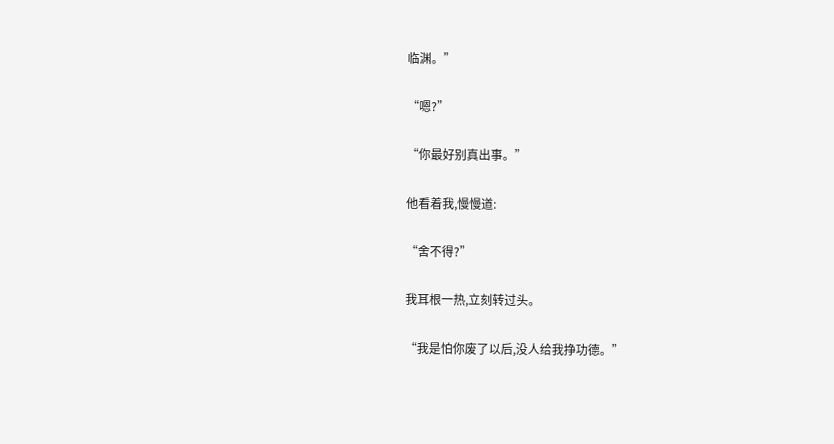临渊。”

“嗯?”

“你最好别真出事。”

他看着我,慢慢道:

“舍不得?”

我耳根一热,立刻转过头。

“我是怕你废了以后,没人给我挣功德。”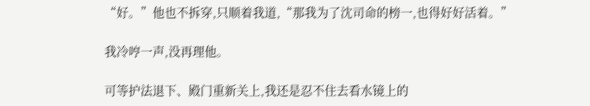“好。”他也不拆穿,只顺着我道,“那我为了沈司命的榜一,也得好好活着。”

我冷哼一声,没再理他。

可等护法退下、殿门重新关上,我还是忍不住去看水镜上的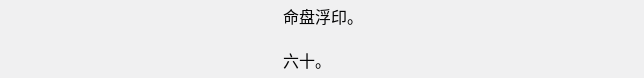命盘浮印。

六十。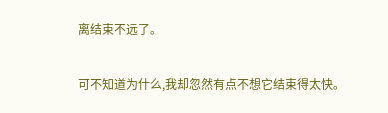离结束不远了。

可不知道为什么,我却忽然有点不想它结束得太快。